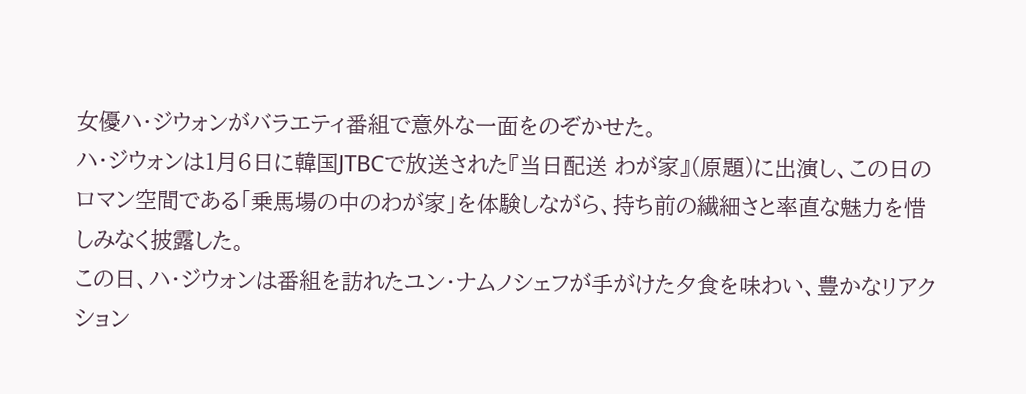女優ハ・ジウォンがバラエティ番組で意外な一面をのぞかせた。
ハ・ジウォンは1月6日に韓国JTBCで放送された『当日配送 わが家』(原題)に出演し、この日のロマン空間である「乗馬場の中のわが家」を体験しながら、持ち前の繊細さと率直な魅力を惜しみなく披露した。
この日、ハ・ジウォンは番組を訪れたユン・ナムノシェフが手がけた夕食を味わい、豊かなリアクション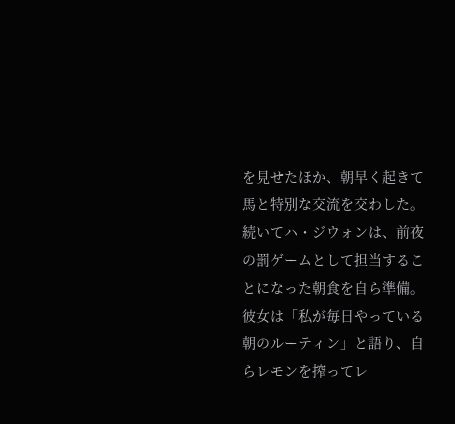を見せたほか、朝早く起きて馬と特別な交流を交わした。
続いてハ・ジウォンは、前夜の罰ゲームとして担当することになった朝食を自ら準備。彼女は「私が毎日やっている朝のルーティン」と語り、自らレモンを搾ってレ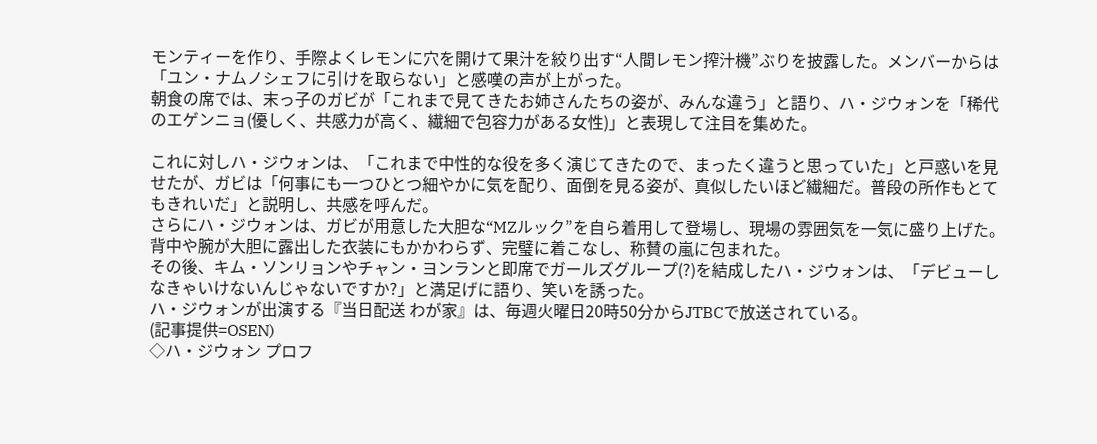モンティーを作り、手際よくレモンに穴を開けて果汁を絞り出す“人間レモン搾汁機”ぶりを披露した。メンバーからは「ユン・ナムノシェフに引けを取らない」と感嘆の声が上がった。
朝食の席では、末っ子のガビが「これまで見てきたお姉さんたちの姿が、みんな違う」と語り、ハ・ジウォンを「稀代のエゲンニョ(優しく、共感力が高く、繊細で包容力がある女性)」と表現して注目を集めた。

これに対しハ・ジウォンは、「これまで中性的な役を多く演じてきたので、まったく違うと思っていた」と戸惑いを見せたが、ガビは「何事にも一つひとつ細やかに気を配り、面倒を見る姿が、真似したいほど繊細だ。普段の所作もとてもきれいだ」と説明し、共感を呼んだ。
さらにハ・ジウォンは、ガビが用意した大胆な“MZルック”を自ら着用して登場し、現場の雰囲気を一気に盛り上げた。背中や腕が大胆に露出した衣装にもかかわらず、完璧に着こなし、称賛の嵐に包まれた。
その後、キム・ソンリョンやチャン・ヨンランと即席でガールズグループ(?)を結成したハ・ジウォンは、「デビューしなきゃいけないんじゃないですか?」と満足げに語り、笑いを誘った。
ハ・ジウォンが出演する『当日配送 わが家』は、毎週火曜日20時50分からJTBCで放送されている。
(記事提供=OSEN)
◇ハ・ジウォン プロフ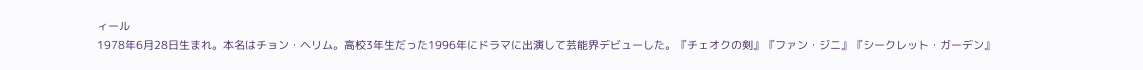ィール
1978年6月28日生まれ。本名はチョン・ヘリム。高校3年生だった1996年にドラマに出演して芸能界デビューした。『チェオクの剣』『ファン・ジニ』『シークレット・ガーデン』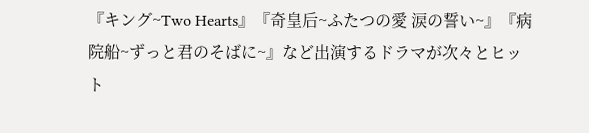『キング~Two Hearts』『奇皇后~ふたつの愛 涙の誓い~』『病院船~ずっと君のそばに~』など出演するドラマが次々とヒット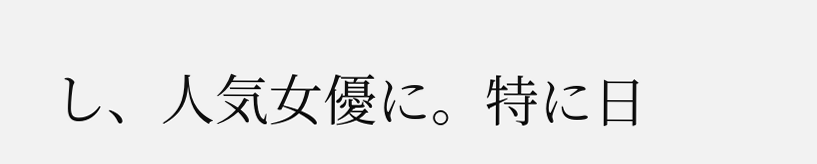し、人気女優に。特に日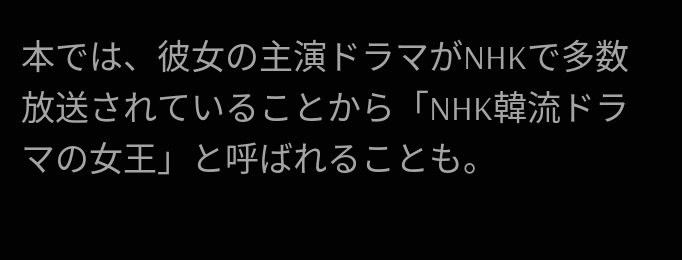本では、彼女の主演ドラマがNHKで多数放送されていることから「NHK韓流ドラマの女王」と呼ばれることも。